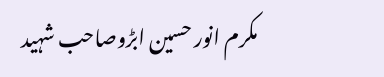مکرم انور حسین ابڑوصاحب شہید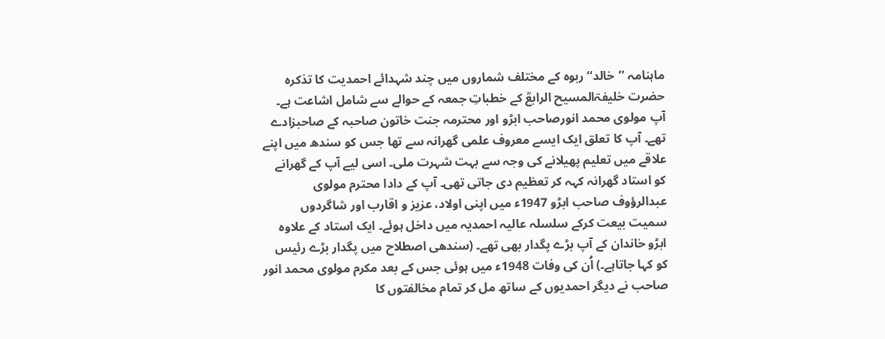ماہنامہ ’’خالد‘‘ ربوہ کے مختلف شماروں میں چند شہدائے احمدیت کا تذکرہ حضرت خلیفۃالمسیح الرابعؒ کے خطباتِ جمعہ کے حوالے سے شامل اشاعت ہے۔
آپ مولوی محمد انورصاحب ابڑو اور محترمہ جنت خاتون صاحبہ کے صاحبزادے تھے۔ آپ کا تعلق ایک ایسے معروف علمی گھرانہ سے تھا جس کو سندھ میں اپنے علاقے میں تعلیم پھیلانے کی وجہ سے بہت شہرت ملی۔ اسی لیے آپ کے گھرانے کو استاد گھرانہ کہہ کر تعظیم دی جاتی تھی۔ آپ کے دادا محترم مولوی عبدالرؤوف صاحب ابڑو 1947ء میں اپنی اولاد، عزیز و اقارب اور شاگردوں سمیت بیعت کرکے سلسلہ عالیہ احمدیہ میں داخل ہوئے۔ ایک استاد کے علاوہ ابڑو خاندان کے آپ بڑے پگدار بھی تھے۔ (سندھی اصطلاح میں پگدار بڑے رئیس کو کہا جاتاہے۔) اُن کی وفات 1948ء میں ہوئی جس کے بعد مکرم مولوی محمد انور صاحب نے دیگر احمدیوں کے ساتھ مل کر تمام مخالفتوں کا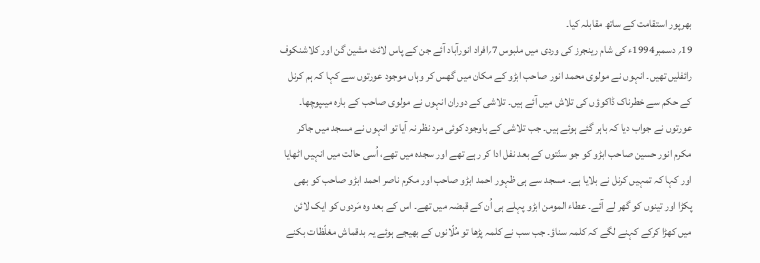بھرپور استقامت کے ساتھ مقابلہ کیا۔
19؍ دسمبر1994ء کی شام رینجرز کی وردی میں ملبوس 7؍افراد انورآباد آئے جن کے پاس لائٹ مشین گن اور کلاشنکوف رائفلیں تھیں۔ انہوں نے مولوی محمد انور صاحب ابڑو کے مکان میں گھس کر وہاں موجود عورتوں سے کہا کہ ہم کرنل کے حکم سے خطرناک ڈاکوؤں کی تلاش میں آئے ہیں۔ تلاشی کے دوران انہوں نے مولوی صاحب کے بارہ میںپوچھا۔ عورتوں نے جواب دیا کہ باہر گئے ہوئے ہیں۔ جب تلاشی کے باوجود کوئی مرد نظر نہ آیا تو انہوں نے مسجد میں جاکر مکرم انور حسین صاحب ابڑو کو جو سنّتوں کے بعد نفل ادا کر رہے تھے اور سجدہ میں تھے، اُسی حالت میں انہیں اٹھایا اور کہا کہ تمہیں کرنل نے بلایا ہے۔ مسجد سے ہی ظہور احمد ابڑو صاحب اور مکرم ناصر احمد ابڑو صاحب کو بھی پکڑا اور تینوں کو گھر لے آئے۔ عطاء المومن ابڑو پہلے ہی اُن کے قبضہ میں تھے۔ اس کے بعد وہ مَردوں کو ایک لائن میں کھڑا کرکے کہنے لگے کہ کلمہ سناؤ۔ جب سب نے کلمہ پڑھا تو مُلّانوں کے بھیجے ہوئے یہ بدقماش مغلّظات بکنے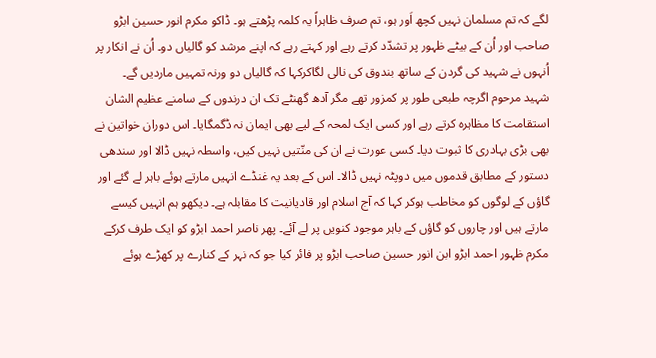لگے کہ تم مسلمان نہیں کچھ اَور ہو، تم صرف ظاہراً یہ کلمہ پڑھتے ہو۔ ڈاکو مکرم انور حسین ابڑو صاحب اور اُن کے بیٹے ظہور پر تشدّد کرتے رہے اور کہتے رہے کہ اپنے مرشد کو گالیاں دو۔ اُن نے انکار پر اُنہوں نے شہید کی گردن کے ساتھ بندوق کی نالی لگاکرکہا کہ گالیاں دو ورنہ تمہیں ماردیں گے۔ شہید مرحوم اگرچہ طبعی طور پر کمزور تھے مگر آدھ گھنٹے تک ان درندوں کے سامنے عظیم الشان استقامت کا مظاہرہ کرتے رہے اور کسی ایک لمحہ کے لیے بھی ایمان نہ ڈگمگایا۔ اس دوران خواتین نے بھی بڑی بہادری کا ثبوت دیا۔ کسی عورت نے ان کی منّتیں نہیں کیں، واسطہ نہیں ڈالا اور سندھی دستور کے مطابق قدموں میں دوپٹہ نہیں ڈالا۔ اس کے بعد یہ غنڈے انہیں مارتے ہوئے باہر لے گئے اور گاؤں کے لوگوں کو مخاطب ہوکر کہا کہ آج اسلام اور قادیانیت کا مقابلہ ہے۔ دیکھو ہم انہیں کیسے مارتے ہیں اور چاروں کو گاؤں کے باہر موجود کنویں پر لے آئے۔ پھر ناصر احمد ابڑو کو ایک طرف کرکے مکرم ظہور احمد ابڑو ابن انور حسین صاحب ابڑو پر فائر کیا جو کہ نہر کے کنارے پر کھڑے ہوئے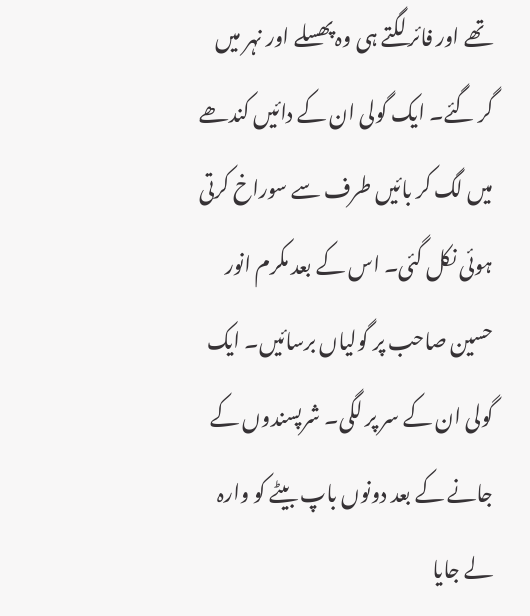تھے اور فائر لگتے ہی وہ پھسلے اور نہر میں گر گئے۔ ایک گولی ان کے دائیں کندھے میں لگ کر بائیں طرف سے سوراخ کرتی ہوئی نکل گئی۔ اس کے بعد مکرم انور حسین صاحب پر گولیاں برسائیں۔ ایک گولی ان کے سر پر لگی۔ شرپسندوں کے جانے کے بعد دونوں باپ بیٹے کو وارہ لے جایا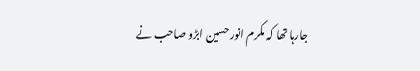جارہا تھا کہ مکرم انور حسین ابڑو صاحب نے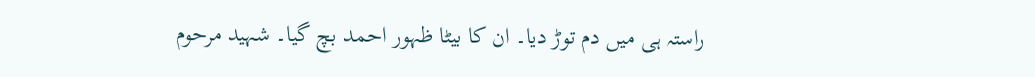راستہ ہی میں دم توڑ دیا۔ ان کا بیٹا ظہور احمد بچ گیا۔ شہید مرحوم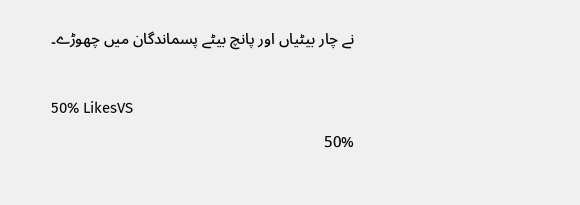نے چار بیٹیاں اور پانچ بیٹے پسماندگان میں چھوڑے۔

50% LikesVS
50%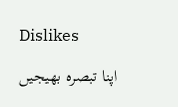Dislikes

اپنا تبصرہ بھیجیں